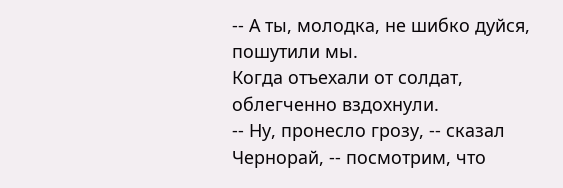-- А ты, молодка, не шибко дуйся, пошутили мы.
Когда отъехали от солдат, облегченно вздохнули.
-- Ну, пронесло грозу, -- сказал Чернорай, -- посмотрим, что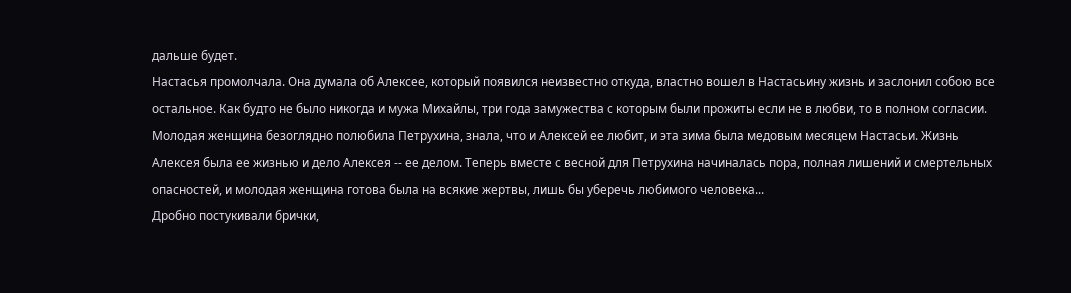дальше будет.
Настасья промолчала. Она думала об Алексее, который появился неизвестно откуда, властно вошел в Настасьину жизнь и заслонил собою все остальное. Как будто не было никогда и мужа Михайлы, три года замужества с которым были прожиты если не в любви, то в полном согласии. Молодая женщина безоглядно полюбила Петрухина, знала, что и Алексей ее любит, и эта зима была медовым месяцем Настасьи. Жизнь Алексея была ее жизнью и дело Алексея -- ее делом. Теперь вместе с весной для Петрухина начиналась пора, полная лишений и смертельных опасностей, и молодая женщина готова была на всякие жертвы, лишь бы уберечь любимого человека...
Дробно постукивали брички,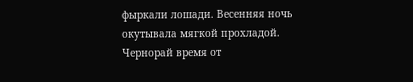фыркали лошади. Весенняя ночь окутывала мягкой прохладой. Чернорай время от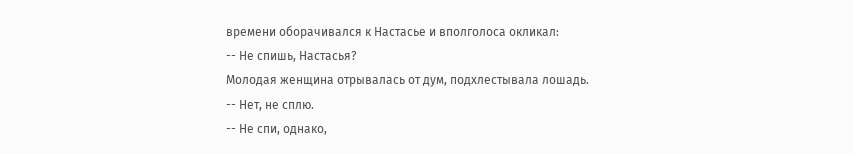времени оборачивался к Настасье и вполголоса окликал:
-- Не спишь, Настасья?
Молодая женщина отрывалась от дум, подхлестывала лошадь.
-- Нет, не сплю.
-- Не спи, однако,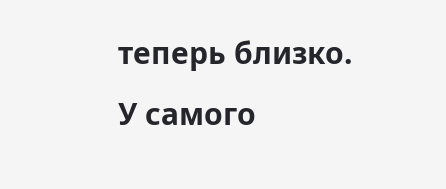теперь близко.
У самого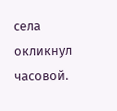села окликнул часовой.